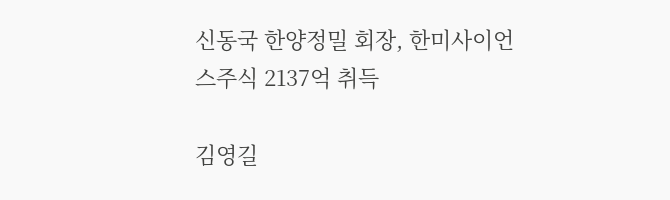신동국 한양정밀 회장, 한미사이언스주식 2137억 취득

김영길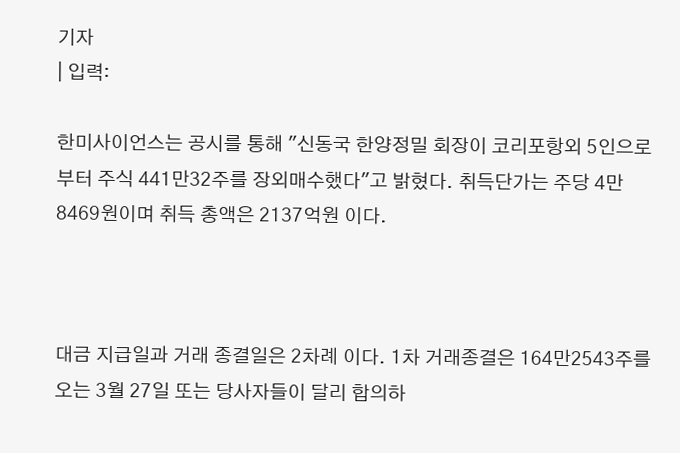기자
| 입력:

한미사이언스는 공시를 통해 "신동국 한양정밀 회장이 코리포항외 5인으로부터 주식 441만32주를 장외매수했다"고 밝혔다. 취득단가는 주당 4만8469원이며 취득 총액은 2137억원 이다.



대금 지급일과 거래 종결일은 2차례 이다. 1차 거래종결은 164만2543주를 오는 3월 27일 또는 당사자들이 달리 합의하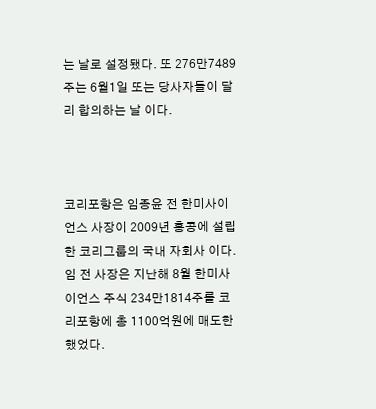는 날로 설정됐다. 또 276만7489주는 6월1일 또는 당사자들이 달리 합의하는 날 이다.



코리포항은 임종윤 전 한미사이언스 사장이 2009년 홍콩에 설립한 코리그룹의 국내 자회사 이다. 임 전 사장은 지난해 8월 한미사이언스 주식 234만1814주를 코리포항에 총 1100억원에 매도한 했었다.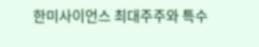한미사이언스 최대주주와 특수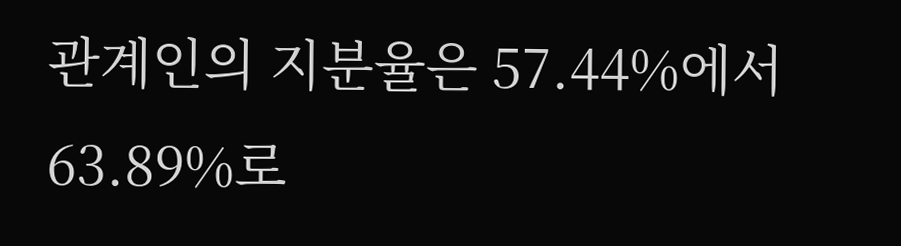관계인의 지분율은 57.44%에서 63.89%로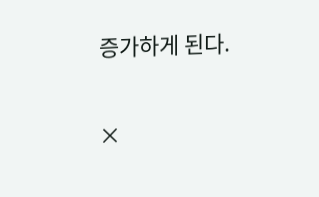증가하게 된다.

×